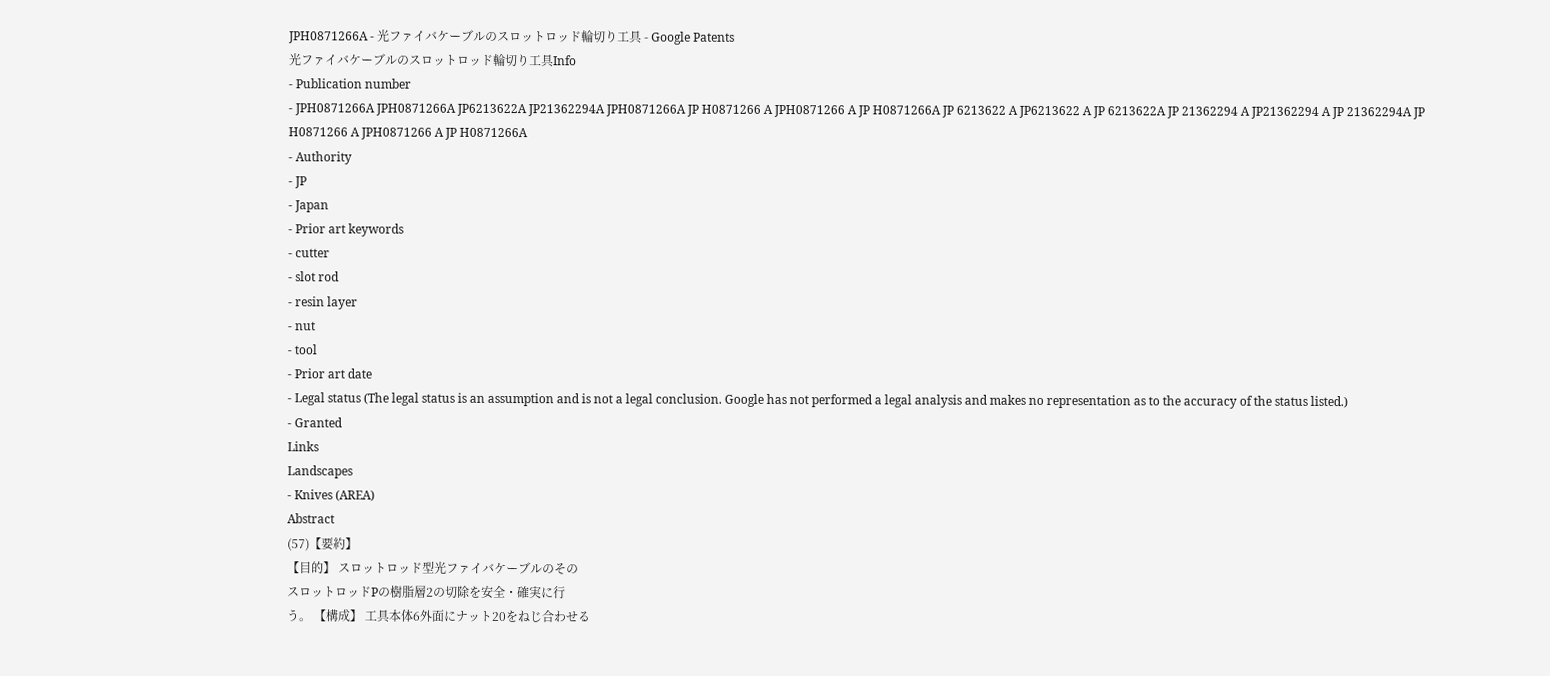JPH0871266A - 光ファイバケーブルのスロットロッド輪切り工具 - Google Patents
光ファイバケーブルのスロットロッド輪切り工具Info
- Publication number
- JPH0871266A JPH0871266A JP6213622A JP21362294A JPH0871266A JP H0871266 A JPH0871266 A JP H0871266A JP 6213622 A JP6213622 A JP 6213622A JP 21362294 A JP21362294 A JP 21362294A JP H0871266 A JPH0871266 A JP H0871266A
- Authority
- JP
- Japan
- Prior art keywords
- cutter
- slot rod
- resin layer
- nut
- tool
- Prior art date
- Legal status (The legal status is an assumption and is not a legal conclusion. Google has not performed a legal analysis and makes no representation as to the accuracy of the status listed.)
- Granted
Links
Landscapes
- Knives (AREA)
Abstract
(57)【要約】
【目的】 スロットロッド型光ファイバケーブルのその
スロットロッドPの樹脂層2の切除を安全・確実に行
う。 【構成】 工具本体6外面にナット20をねじ合わせる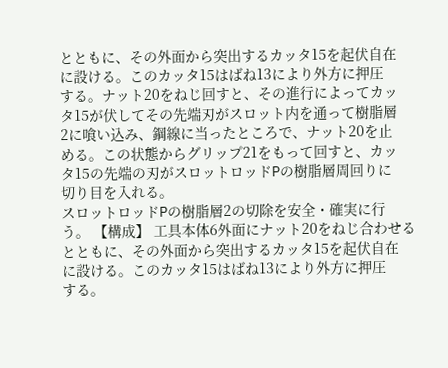とともに、その外面から突出するカッタ15を起伏自在
に設ける。このカッタ15はばね13により外方に押圧
する。ナット20をねじ回すと、その進行によってカッ
タ15が伏してその先端刃がスロット内を通って樹脂層
2に喰い込み、鋼線に当ったところで、ナット20を止
める。この状態からグリップ21をもって回すと、カッ
タ15の先端の刃がスロットロッドPの樹脂層周回りに
切り目を入れる。
スロットロッドPの樹脂層2の切除を安全・確実に行
う。 【構成】 工具本体6外面にナット20をねじ合わせる
とともに、その外面から突出するカッタ15を起伏自在
に設ける。このカッタ15はばね13により外方に押圧
する。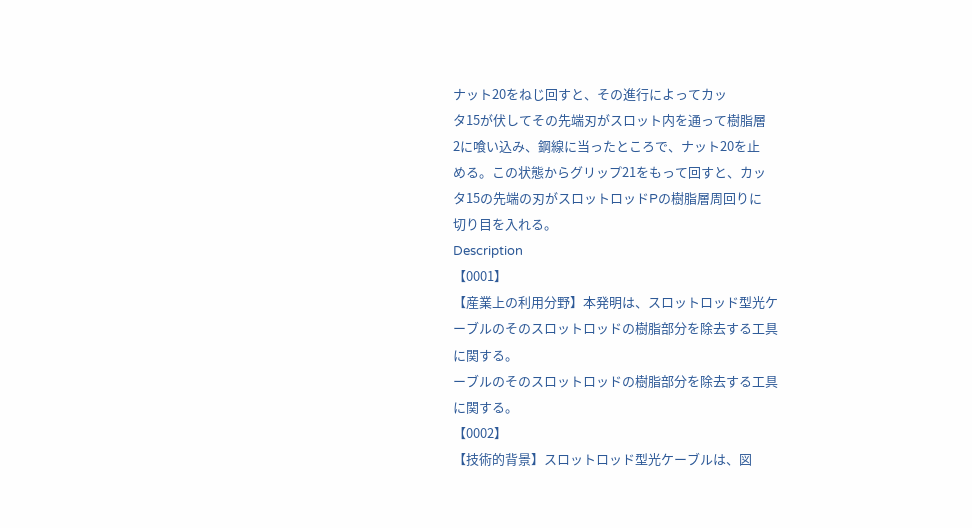ナット20をねじ回すと、その進行によってカッ
タ15が伏してその先端刃がスロット内を通って樹脂層
2に喰い込み、鋼線に当ったところで、ナット20を止
める。この状態からグリップ21をもって回すと、カッ
タ15の先端の刃がスロットロッドPの樹脂層周回りに
切り目を入れる。
Description
【0001】
【産業上の利用分野】本発明は、スロットロッド型光ケ
ーブルのそのスロットロッドの樹脂部分を除去する工具
に関する。
ーブルのそのスロットロッドの樹脂部分を除去する工具
に関する。
【0002】
【技術的背景】スロットロッド型光ケーブルは、図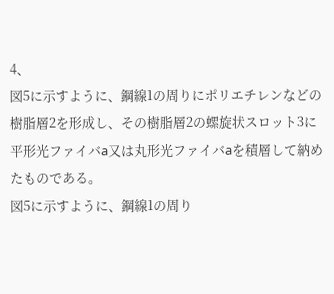4、
図5に示すように、鋼線1の周りにポリエチレンなどの
樹脂層2を形成し、その樹脂層2の螺旋状スロット3に
平形光ファイバa又は丸形光ファイバaを積層して納め
たものである。
図5に示すように、鋼線1の周り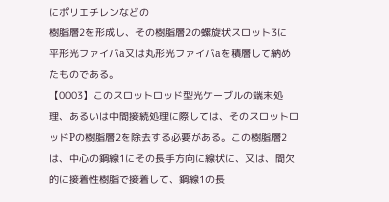にポリエチレンなどの
樹脂層2を形成し、その樹脂層2の螺旋状スロット3に
平形光ファイバa又は丸形光ファイバaを積層して納め
たものである。
【0003】このスロットロッド型光ケーブルの端末処
理、あるいは中間接続処理に際しては、そのスロットロ
ッドPの樹脂層2を除去する必要がある。この樹脂層2
は、中心の鋼線1にその長手方向に線状に、又は、間欠
的に接着性樹脂で接着して、鋼線1の長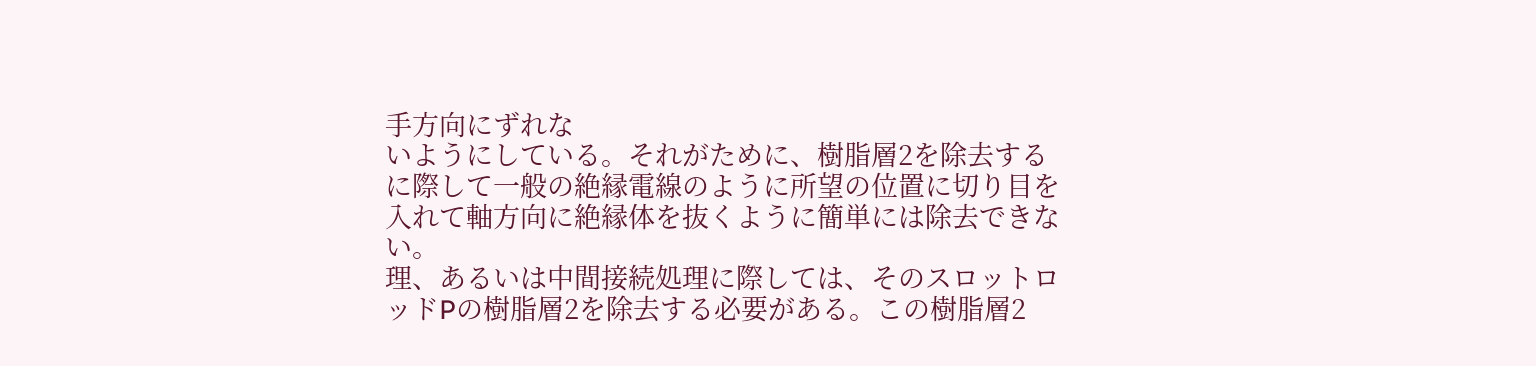手方向にずれな
いようにしている。それがために、樹脂層2を除去する
に際して一般の絶縁電線のように所望の位置に切り目を
入れて軸方向に絶縁体を抜くように簡単には除去できな
い。
理、あるいは中間接続処理に際しては、そのスロットロ
ッドPの樹脂層2を除去する必要がある。この樹脂層2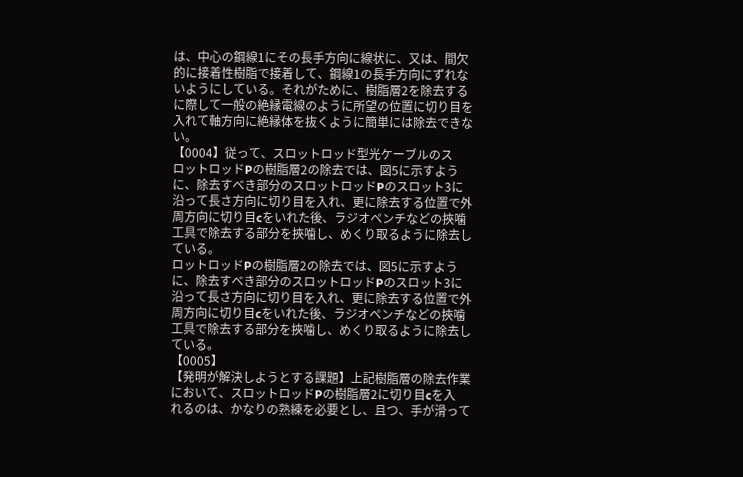は、中心の鋼線1にその長手方向に線状に、又は、間欠
的に接着性樹脂で接着して、鋼線1の長手方向にずれな
いようにしている。それがために、樹脂層2を除去する
に際して一般の絶縁電線のように所望の位置に切り目を
入れて軸方向に絶縁体を抜くように簡単には除去できな
い。
【0004】従って、スロットロッド型光ケーブルのス
ロットロッドPの樹脂層2の除去では、図5に示すよう
に、除去すべき部分のスロットロッドPのスロット3に
沿って長さ方向に切り目を入れ、更に除去する位置で外
周方向に切り目cをいれた後、ラジオペンチなどの挾噛
工具で除去する部分を挾噛し、めくり取るように除去し
ている。
ロットロッドPの樹脂層2の除去では、図5に示すよう
に、除去すべき部分のスロットロッドPのスロット3に
沿って長さ方向に切り目を入れ、更に除去する位置で外
周方向に切り目cをいれた後、ラジオペンチなどの挾噛
工具で除去する部分を挾噛し、めくり取るように除去し
ている。
【0005】
【発明が解決しようとする課題】上記樹脂層の除去作業
において、スロットロッドPの樹脂層2に切り目cを入
れるのは、かなりの熟練を必要とし、且つ、手が滑って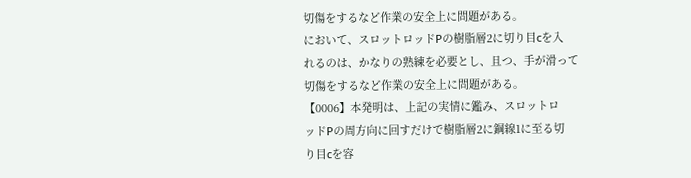切傷をするなど作業の安全上に問題がある。
において、スロットロッドPの樹脂層2に切り目cを入
れるのは、かなりの熟練を必要とし、且つ、手が滑って
切傷をするなど作業の安全上に問題がある。
【0006】本発明は、上記の実情に鑑み、スロットロ
ッドPの周方向に回すだけで樹脂層2に鋼線1に至る切
り目cを容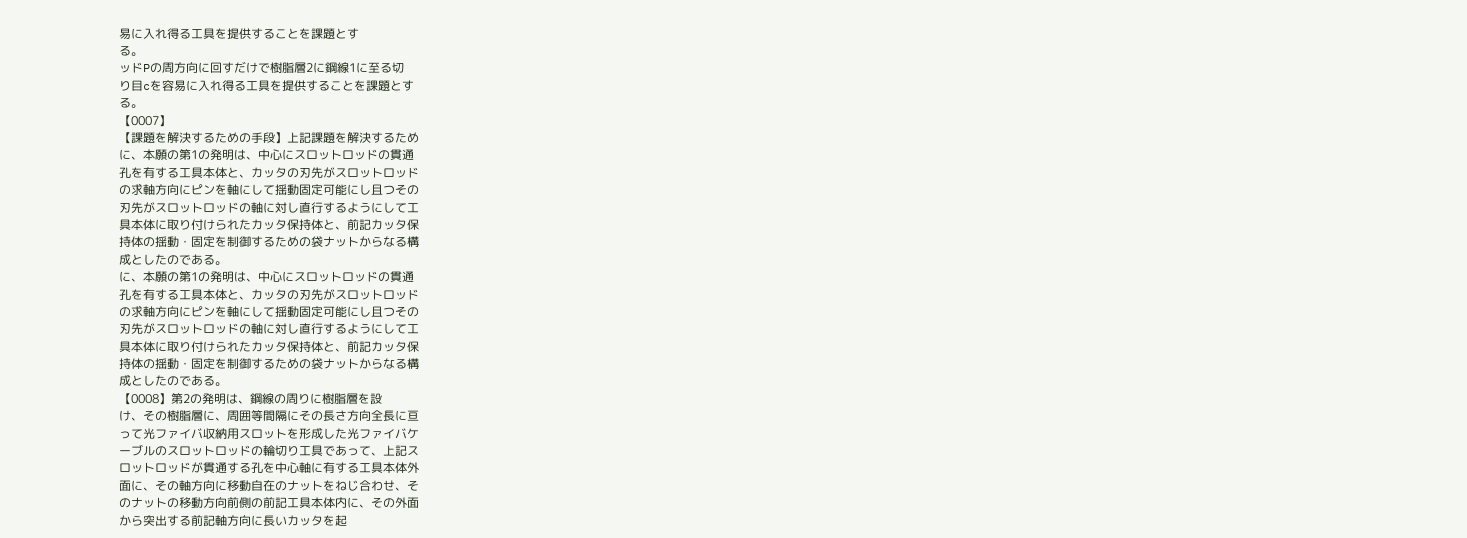易に入れ得る工具を提供することを課題とす
る。
ッドPの周方向に回すだけで樹脂層2に鋼線1に至る切
り目cを容易に入れ得る工具を提供することを課題とす
る。
【0007】
【課題を解決するための手段】上記課題を解決するため
に、本願の第1の発明は、中心にスロットロッドの貫通
孔を有する工具本体と、カッタの刃先がスロットロッド
の求軸方向にピンを軸にして揺動固定可能にし且つその
刃先がスロットロッドの軸に対し直行するようにして工
具本体に取り付けられたカッタ保持体と、前記カッタ保
持体の揺動・固定を制御するための袋ナットからなる構
成としたのである。
に、本願の第1の発明は、中心にスロットロッドの貫通
孔を有する工具本体と、カッタの刃先がスロットロッド
の求軸方向にピンを軸にして揺動固定可能にし且つその
刃先がスロットロッドの軸に対し直行するようにして工
具本体に取り付けられたカッタ保持体と、前記カッタ保
持体の揺動・固定を制御するための袋ナットからなる構
成としたのである。
【0008】第2の発明は、鋼線の周りに樹脂層を設
け、その樹脂層に、周囲等間隔にその長さ方向全長に亘
って光ファイバ収納用スロットを形成した光ファイバケ
ーブルのスロットロッドの輪切り工具であって、上記ス
ロットロッドが貫通する孔を中心軸に有する工具本体外
面に、その軸方向に移動自在のナットをねじ合わせ、そ
のナットの移動方向前側の前記工具本体内に、その外面
から突出する前記軸方向に長いカッタを起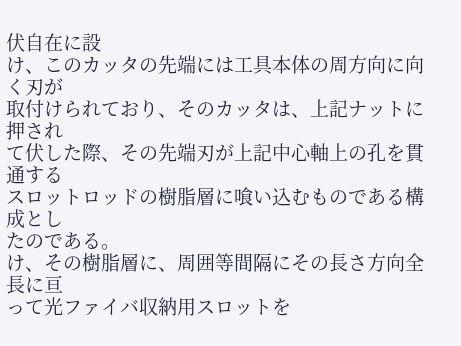伏自在に設
け、このカッタの先端には工具本体の周方向に向く刃が
取付けられており、そのカッタは、上記ナットに押され
て伏した際、その先端刃が上記中心軸上の孔を貫通する
スロットロッドの樹脂層に喰い込むものである構成とし
たのである。
け、その樹脂層に、周囲等間隔にその長さ方向全長に亘
って光ファイバ収納用スロットを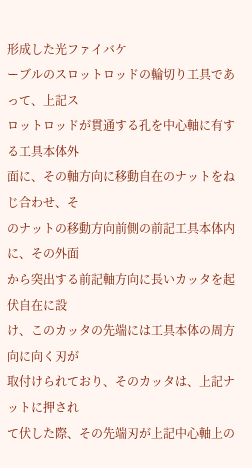形成した光ファイバケ
ーブルのスロットロッドの輪切り工具であって、上記ス
ロットロッドが貫通する孔を中心軸に有する工具本体外
面に、その軸方向に移動自在のナットをねじ合わせ、そ
のナットの移動方向前側の前記工具本体内に、その外面
から突出する前記軸方向に長いカッタを起伏自在に設
け、このカッタの先端には工具本体の周方向に向く刃が
取付けられており、そのカッタは、上記ナットに押され
て伏した際、その先端刃が上記中心軸上の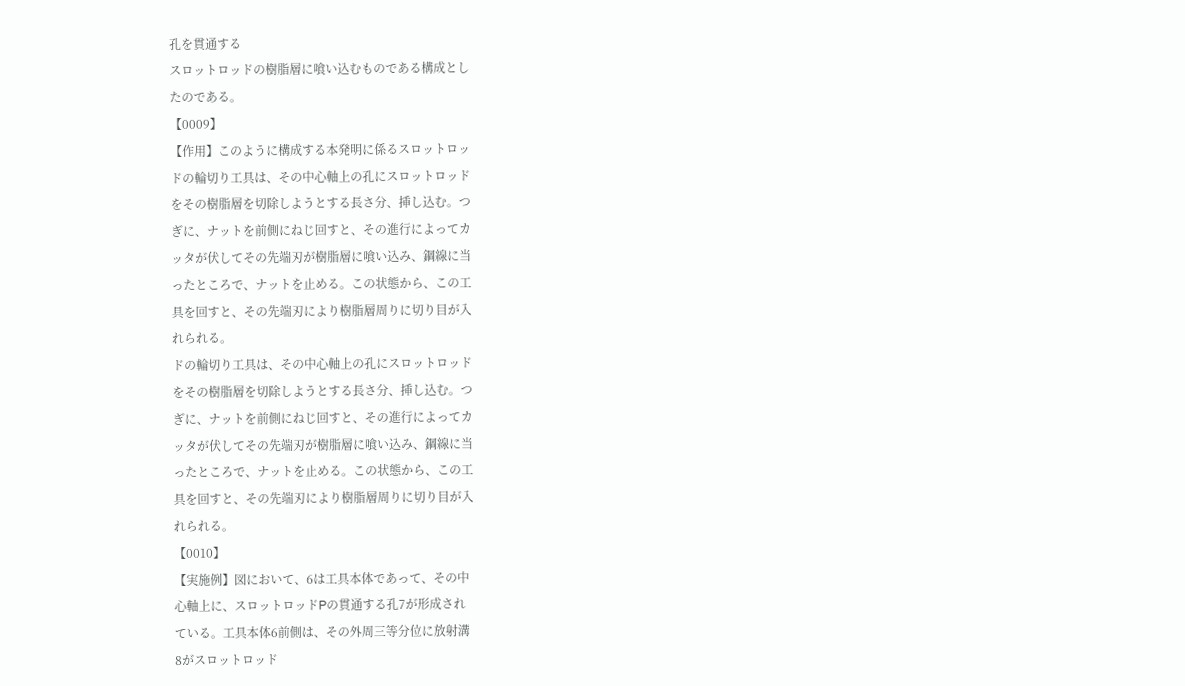孔を貫通する
スロットロッドの樹脂層に喰い込むものである構成とし
たのである。
【0009】
【作用】このように構成する本発明に係るスロットロッ
ドの輪切り工具は、その中心軸上の孔にスロットロッド
をその樹脂層を切除しようとする長さ分、挿し込む。つ
ぎに、ナットを前側にねじ回すと、その進行によってカ
ッタが伏してその先端刃が樹脂層に喰い込み、鋼線に当
ったところで、ナットを止める。この状態から、この工
具を回すと、その先端刃により樹脂層周りに切り目が入
れられる。
ドの輪切り工具は、その中心軸上の孔にスロットロッド
をその樹脂層を切除しようとする長さ分、挿し込む。つ
ぎに、ナットを前側にねじ回すと、その進行によってカ
ッタが伏してその先端刃が樹脂層に喰い込み、鋼線に当
ったところで、ナットを止める。この状態から、この工
具を回すと、その先端刃により樹脂層周りに切り目が入
れられる。
【0010】
【実施例】図において、6は工具本体であって、その中
心軸上に、スロットロッドPの貫通する孔7が形成され
ている。工具本体6前側は、その外周三等分位に放射溝
8がスロットロッド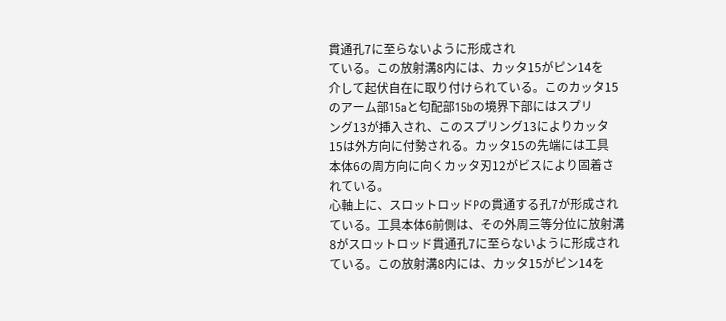貫通孔7に至らないように形成され
ている。この放射溝8内には、カッタ15がピン14を
介して起伏自在に取り付けられている。このカッタ15
のアーム部15aと匂配部15bの境界下部にはスプリ
ング13が挿入され、このスプリング13によりカッタ
15は外方向に付勢される。カッタ15の先端には工具
本体6の周方向に向くカッタ刃12がビスにより固着さ
れている。
心軸上に、スロットロッドPの貫通する孔7が形成され
ている。工具本体6前側は、その外周三等分位に放射溝
8がスロットロッド貫通孔7に至らないように形成され
ている。この放射溝8内には、カッタ15がピン14を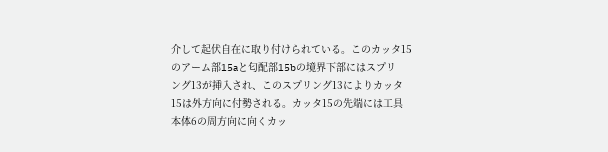介して起伏自在に取り付けられている。このカッタ15
のアーム部15aと匂配部15bの境界下部にはスプリ
ング13が挿入され、このスプリング13によりカッタ
15は外方向に付勢される。カッタ15の先端には工具
本体6の周方向に向くカッ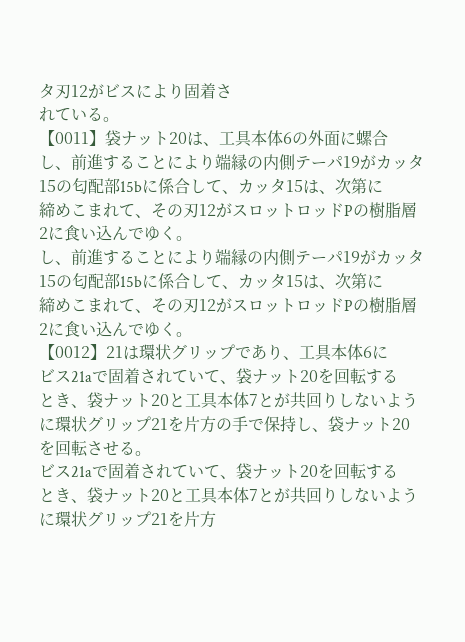タ刃12がビスにより固着さ
れている。
【0011】袋ナット20は、工具本体6の外面に螺合
し、前進することにより端縁の内側テーパ19がカッタ
15の匂配部15bに係合して、カッタ15は、次第に
締めこまれて、その刃12がスロットロッドPの樹脂層
2に食い込んでゆく。
し、前進することにより端縁の内側テーパ19がカッタ
15の匂配部15bに係合して、カッタ15は、次第に
締めこまれて、その刃12がスロットロッドPの樹脂層
2に食い込んでゆく。
【0012】21は環状グリップであり、工具本体6に
ビス21aで固着されていて、袋ナット20を回転する
とき、袋ナット20と工具本体7とが共回りしないよう
に環状グリップ21を片方の手で保持し、袋ナット20
を回転させる。
ビス21aで固着されていて、袋ナット20を回転する
とき、袋ナット20と工具本体7とが共回りしないよう
に環状グリップ21を片方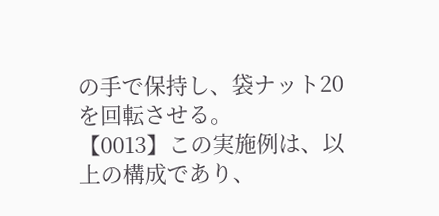の手で保持し、袋ナット20
を回転させる。
【0013】この実施例は、以上の構成であり、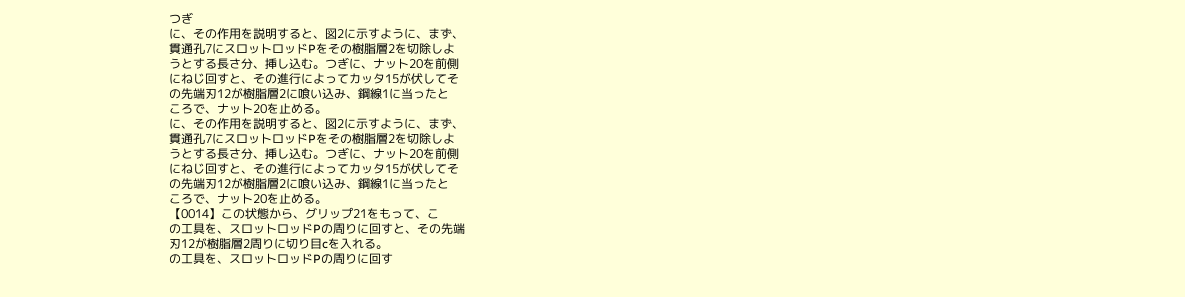つぎ
に、その作用を説明すると、図2に示すように、まず、
貫通孔7にスロットロッドPをその樹脂層2を切除しよ
うとする長さ分、挿し込む。つぎに、ナット20を前側
にねじ回すと、その進行によってカッタ15が伏してそ
の先端刃12が樹脂層2に喰い込み、鋼線1に当ったと
ころで、ナット20を止める。
に、その作用を説明すると、図2に示すように、まず、
貫通孔7にスロットロッドPをその樹脂層2を切除しよ
うとする長さ分、挿し込む。つぎに、ナット20を前側
にねじ回すと、その進行によってカッタ15が伏してそ
の先端刃12が樹脂層2に喰い込み、鋼線1に当ったと
ころで、ナット20を止める。
【0014】この状態から、グリップ21をもって、こ
の工具を、スロットロッドPの周りに回すと、その先端
刃12が樹脂層2周りに切り目cを入れる。
の工具を、スロットロッドPの周りに回す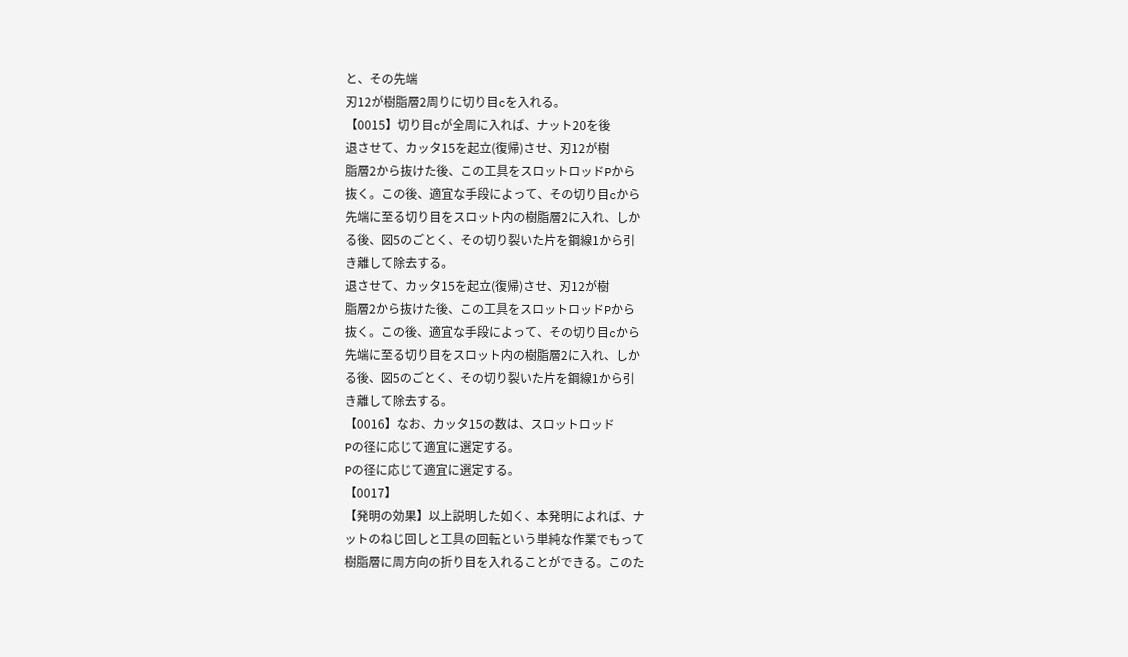と、その先端
刃12が樹脂層2周りに切り目cを入れる。
【0015】切り目cが全周に入れば、ナット20を後
退させて、カッタ15を起立(復帰)させ、刃12が樹
脂層2から抜けた後、この工具をスロットロッドPから
抜く。この後、適宜な手段によって、その切り目cから
先端に至る切り目をスロット内の樹脂層2に入れ、しか
る後、図5のごとく、その切り裂いた片を鋼線1から引
き離して除去する。
退させて、カッタ15を起立(復帰)させ、刃12が樹
脂層2から抜けた後、この工具をスロットロッドPから
抜く。この後、適宜な手段によって、その切り目cから
先端に至る切り目をスロット内の樹脂層2に入れ、しか
る後、図5のごとく、その切り裂いた片を鋼線1から引
き離して除去する。
【0016】なお、カッタ15の数は、スロットロッド
Pの径に応じて適宜に選定する。
Pの径に応じて適宜に選定する。
【0017】
【発明の効果】以上説明した如く、本発明によれば、ナ
ットのねじ回しと工具の回転という単純な作業でもって
樹脂層に周方向の折り目を入れることができる。このた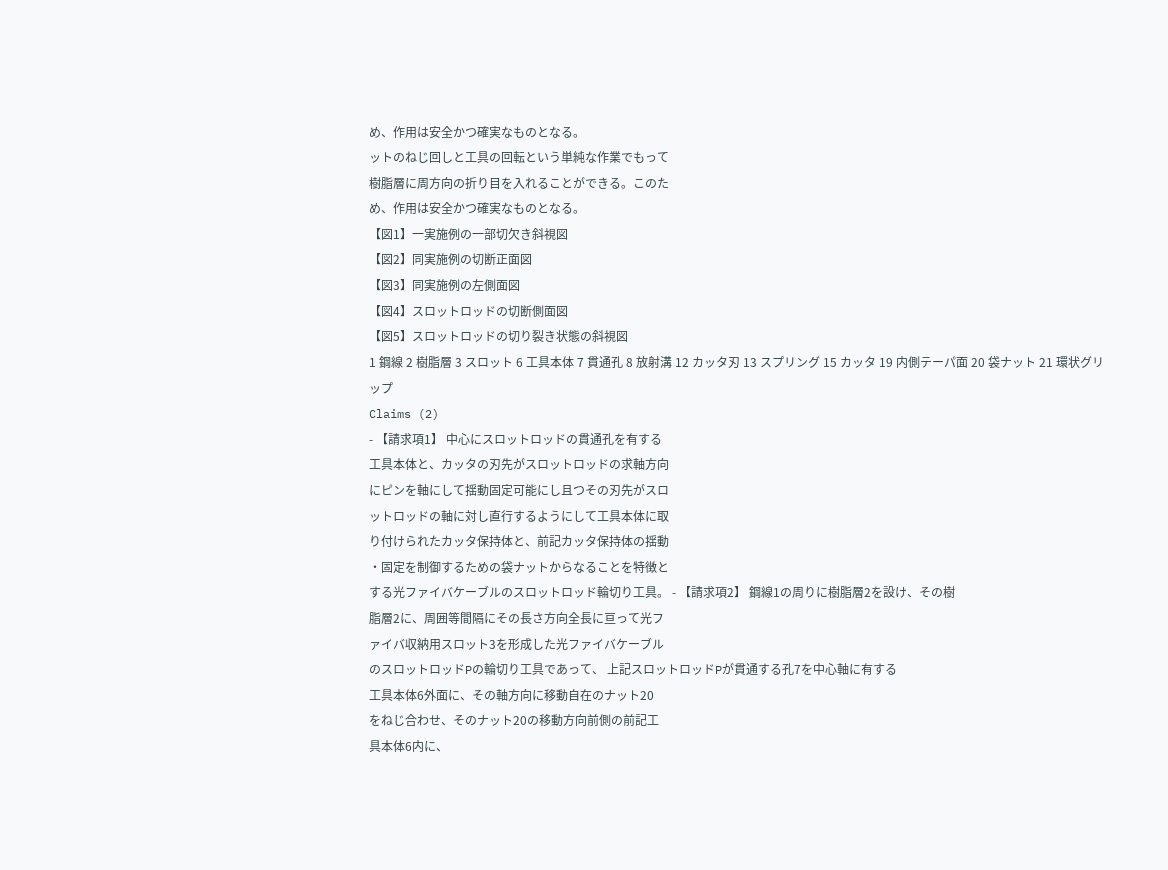め、作用は安全かつ確実なものとなる。
ットのねじ回しと工具の回転という単純な作業でもって
樹脂層に周方向の折り目を入れることができる。このた
め、作用は安全かつ確実なものとなる。
【図1】一実施例の一部切欠き斜視図
【図2】同実施例の切断正面図
【図3】同実施例の左側面図
【図4】スロットロッドの切断側面図
【図5】スロットロッドの切り裂き状態の斜視図
1 鋼線 2 樹脂層 3 スロット 6 工具本体 7 貫通孔 8 放射溝 12 カッタ刃 13 スプリング 15 カッタ 19 内側テーパ面 20 袋ナット 21 環状グリップ
Claims (2)
- 【請求項1】 中心にスロットロッドの貫通孔を有する
工具本体と、カッタの刃先がスロットロッドの求軸方向
にピンを軸にして揺動固定可能にし且つその刃先がスロ
ットロッドの軸に対し直行するようにして工具本体に取
り付けられたカッタ保持体と、前記カッタ保持体の揺動
・固定を制御するための袋ナットからなることを特徴と
する光ファイバケーブルのスロットロッド輪切り工具。 - 【請求項2】 鋼線1の周りに樹脂層2を設け、その樹
脂層2に、周囲等間隔にその長さ方向全長に亘って光フ
ァイバ収納用スロット3を形成した光ファイバケーブル
のスロットロッドPの輪切り工具であって、 上記スロットロッドPが貫通する孔7を中心軸に有する
工具本体6外面に、その軸方向に移動自在のナット20
をねじ合わせ、そのナット20の移動方向前側の前記工
具本体6内に、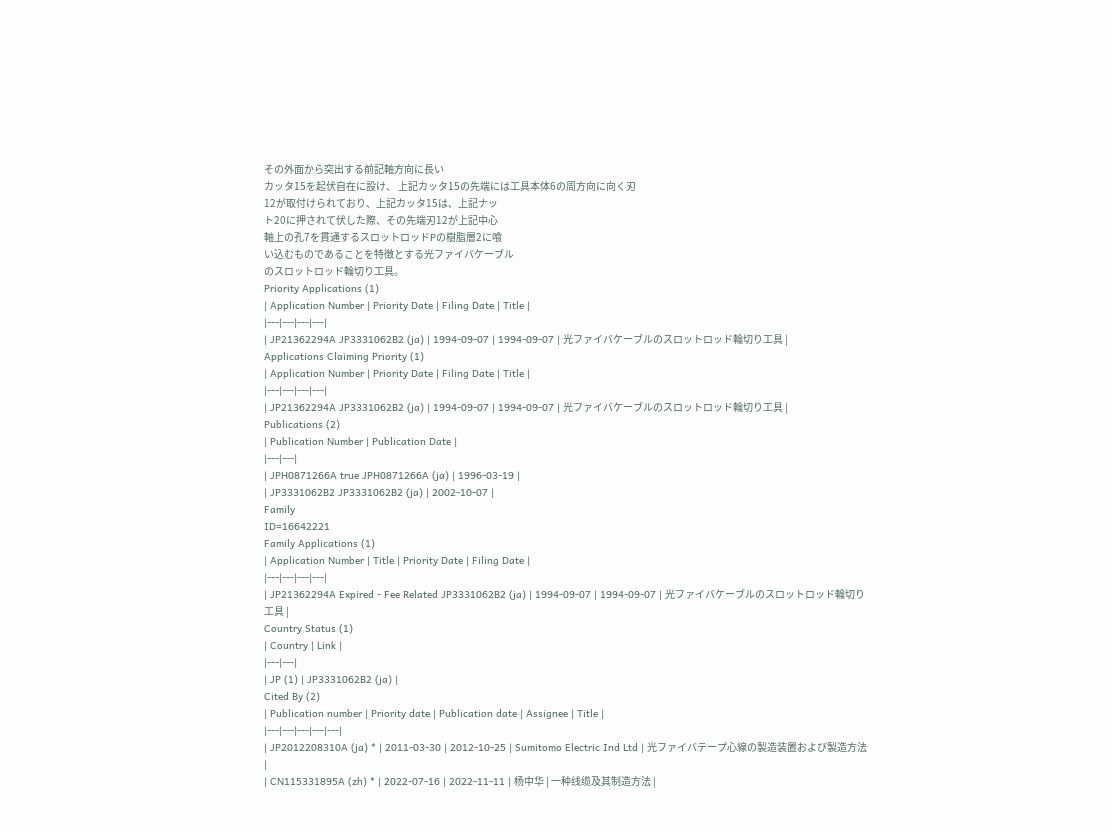その外面から突出する前記軸方向に長い
カッタ15を起伏自在に設け、 上記カッタ15の先端には工具本体6の周方向に向く刃
12が取付けられており、上記カッタ15は、上記ナッ
ト20に押されて伏した際、その先端刃12が上記中心
軸上の孔7を貫通するスロットロッドPの樹脂層2に喰
い込むものであることを特徴とする光ファイバケーブル
のスロットロッド輪切り工具。
Priority Applications (1)
| Application Number | Priority Date | Filing Date | Title |
|---|---|---|---|
| JP21362294A JP3331062B2 (ja) | 1994-09-07 | 1994-09-07 | 光ファイバケーブルのスロットロッド輪切り工具 |
Applications Claiming Priority (1)
| Application Number | Priority Date | Filing Date | Title |
|---|---|---|---|
| JP21362294A JP3331062B2 (ja) | 1994-09-07 | 1994-09-07 | 光ファイバケーブルのスロットロッド輪切り工具 |
Publications (2)
| Publication Number | Publication Date |
|---|---|
| JPH0871266A true JPH0871266A (ja) | 1996-03-19 |
| JP3331062B2 JP3331062B2 (ja) | 2002-10-07 |
Family
ID=16642221
Family Applications (1)
| Application Number | Title | Priority Date | Filing Date |
|---|---|---|---|
| JP21362294A Expired - Fee Related JP3331062B2 (ja) | 1994-09-07 | 1994-09-07 | 光ファイバケーブルのスロットロッド輪切り工具 |
Country Status (1)
| Country | Link |
|---|---|
| JP (1) | JP3331062B2 (ja) |
Cited By (2)
| Publication number | Priority date | Publication date | Assignee | Title |
|---|---|---|---|---|
| JP2012208310A (ja) * | 2011-03-30 | 2012-10-25 | Sumitomo Electric Ind Ltd | 光ファイバテープ心線の製造装置および製造方法 |
| CN115331895A (zh) * | 2022-07-16 | 2022-11-11 | 杨中华 | 一种线缆及其制造方法 |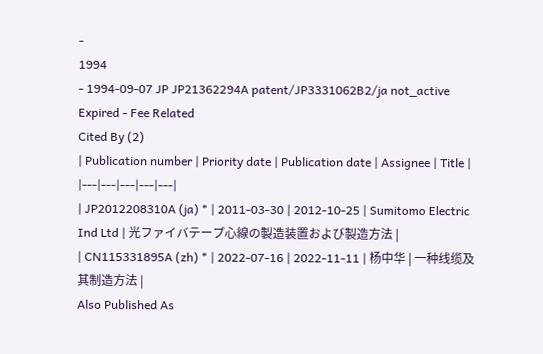-
1994
- 1994-09-07 JP JP21362294A patent/JP3331062B2/ja not_active Expired - Fee Related
Cited By (2)
| Publication number | Priority date | Publication date | Assignee | Title |
|---|---|---|---|---|
| JP2012208310A (ja) * | 2011-03-30 | 2012-10-25 | Sumitomo Electric Ind Ltd | 光ファイバテープ心線の製造装置および製造方法 |
| CN115331895A (zh) * | 2022-07-16 | 2022-11-11 | 杨中华 | 一种线缆及其制造方法 |
Also Published As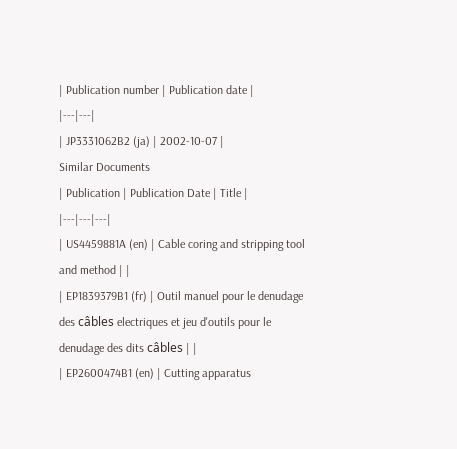| Publication number | Publication date |
|---|---|
| JP3331062B2 (ja) | 2002-10-07 |
Similar Documents
| Publication | Publication Date | Title |
|---|---|---|
| US4459881A (en) | Cable coring and stripping tool and method | |
| EP1839379B1 (fr) | Outil manuel pour le denudage des câbles electriques et jeu d'outils pour le denudage des dits câbles | |
| EP2600474B1 (en) | Cutting apparatus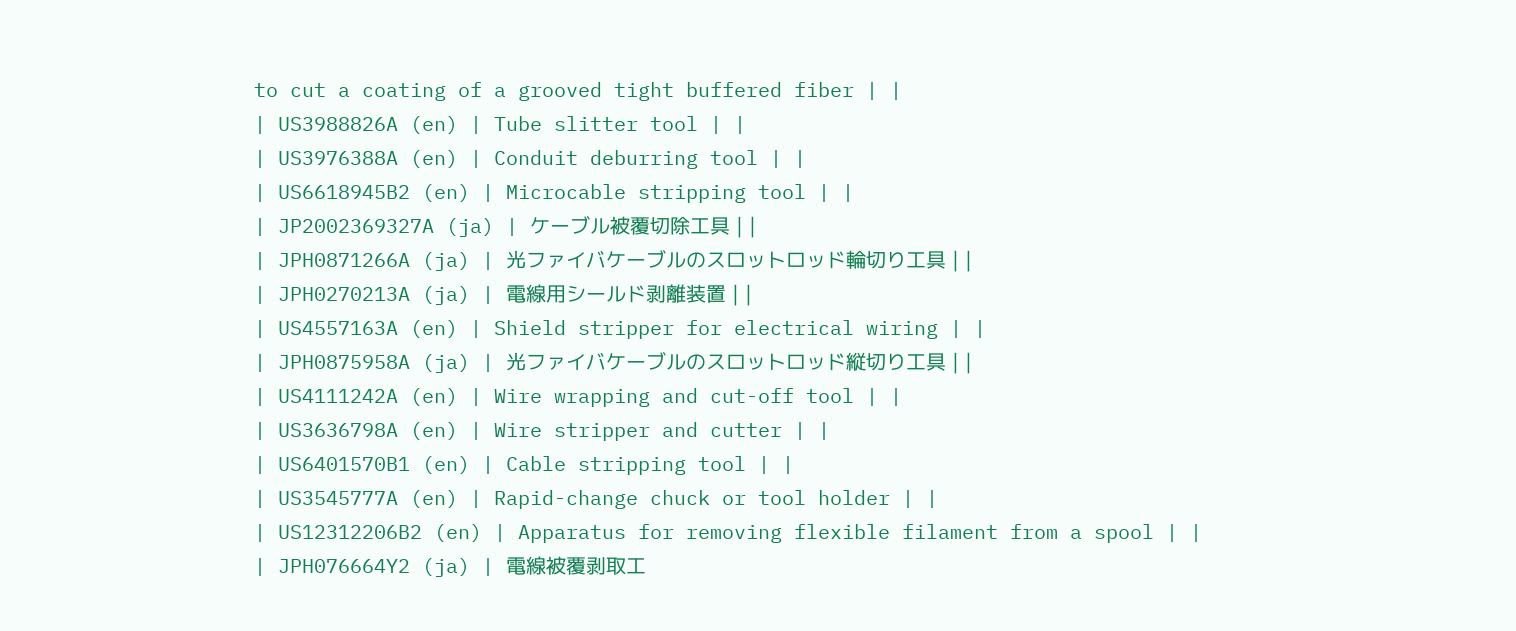to cut a coating of a grooved tight buffered fiber | |
| US3988826A (en) | Tube slitter tool | |
| US3976388A (en) | Conduit deburring tool | |
| US6618945B2 (en) | Microcable stripping tool | |
| JP2002369327A (ja) | ケーブル被覆切除工具 | |
| JPH0871266A (ja) | 光ファイバケーブルのスロットロッド輪切り工具 | |
| JPH0270213A (ja) | 電線用シールド剥離装置 | |
| US4557163A (en) | Shield stripper for electrical wiring | |
| JPH0875958A (ja) | 光ファイバケーブルのスロットロッド縦切り工具 | |
| US4111242A (en) | Wire wrapping and cut-off tool | |
| US3636798A (en) | Wire stripper and cutter | |
| US6401570B1 (en) | Cable stripping tool | |
| US3545777A (en) | Rapid-change chuck or tool holder | |
| US12312206B2 (en) | Apparatus for removing flexible filament from a spool | |
| JPH076664Y2 (ja) | 電線被覆剥取工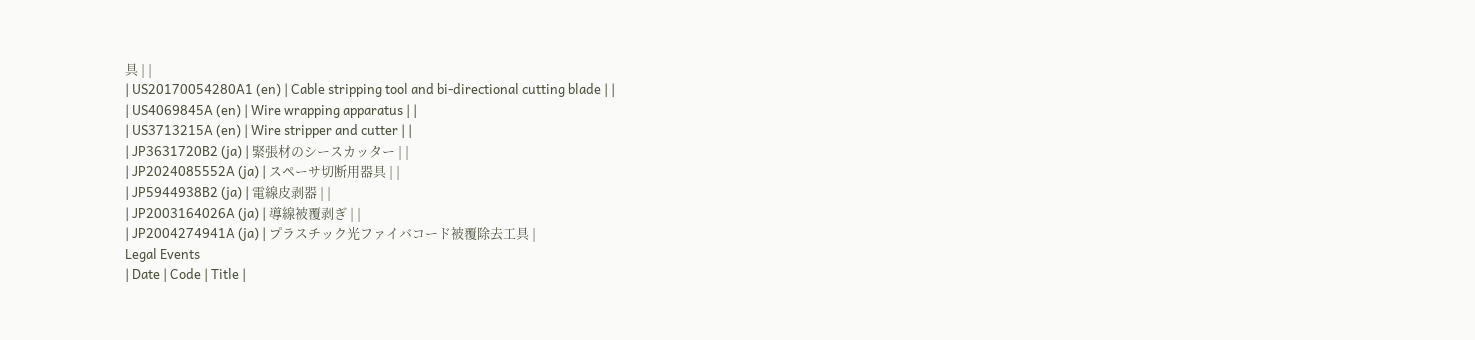具 | |
| US20170054280A1 (en) | Cable stripping tool and bi-directional cutting blade | |
| US4069845A (en) | Wire wrapping apparatus | |
| US3713215A (en) | Wire stripper and cutter | |
| JP3631720B2 (ja) | 緊張材のシースカッター | |
| JP2024085552A (ja) | スペーサ切断用器具 | |
| JP5944938B2 (ja) | 電線皮剥器 | |
| JP2003164026A (ja) | 導線被覆剥ぎ | |
| JP2004274941A (ja) | プラスチック光ファイバコード被覆除去工具 |
Legal Events
| Date | Code | Title |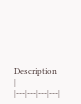Description |
|---|---|---|---|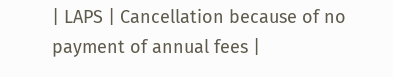| LAPS | Cancellation because of no payment of annual fees |